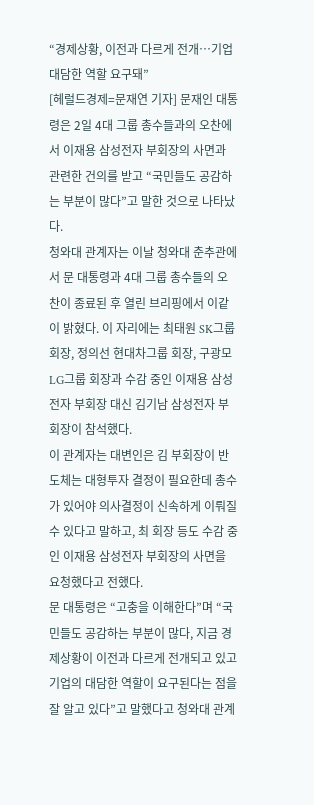“경제상황, 이전과 다르게 전개…기업 대담한 역할 요구돼”
[헤럴드경제=문재연 기자] 문재인 대통령은 2일 4대 그룹 총수들과의 오찬에서 이재용 삼성전자 부회장의 사면과 관련한 건의를 받고 “국민들도 공감하는 부분이 많다”고 말한 것으로 나타났다.
청와대 관계자는 이날 청와대 춘추관에서 문 대통령과 4대 그룹 총수들의 오찬이 종료된 후 열린 브리핑에서 이같이 밝혔다. 이 자리에는 최태원 SK그룹 회장, 정의선 현대차그룹 회장, 구광모 LG그룹 회장과 수감 중인 이재용 삼성전자 부회장 대신 김기남 삼성전자 부회장이 참석했다.
이 관계자는 대변인은 김 부회장이 반도체는 대형투자 결정이 필요한데 총수가 있어야 의사결정이 신속하게 이뤄질 수 있다고 말하고, 최 회장 등도 수감 중인 이재용 삼성전자 부회장의 사면을 요청했다고 전했다.
문 대통령은 “고충을 이해한다”며 “국민들도 공감하는 부분이 많다, 지금 경제상황이 이전과 다르게 전개되고 있고 기업의 대담한 역할이 요구된다는 점을 잘 알고 있다”고 말했다고 청와대 관계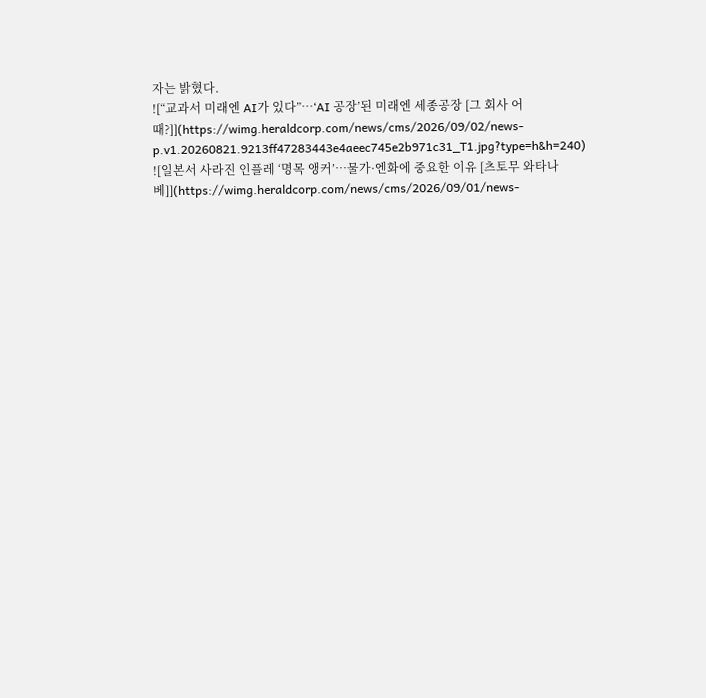자는 밝혔다.
![“교과서 미래엔 AI가 있다”…‘AI 공장’된 미래엔 세종공장 [그 회사 어때?]](https://wimg.heraldcorp.com/news/cms/2026/09/02/news-p.v1.20260821.9213ff47283443e4aeec745e2b971c31_T1.jpg?type=h&h=240)
![일본서 사라진 인플레 ‘명목 앵커’…물가·엔화에 중요한 이유 [츠토무 와타나베]](https://wimg.heraldcorp.com/news/cms/2026/09/01/news-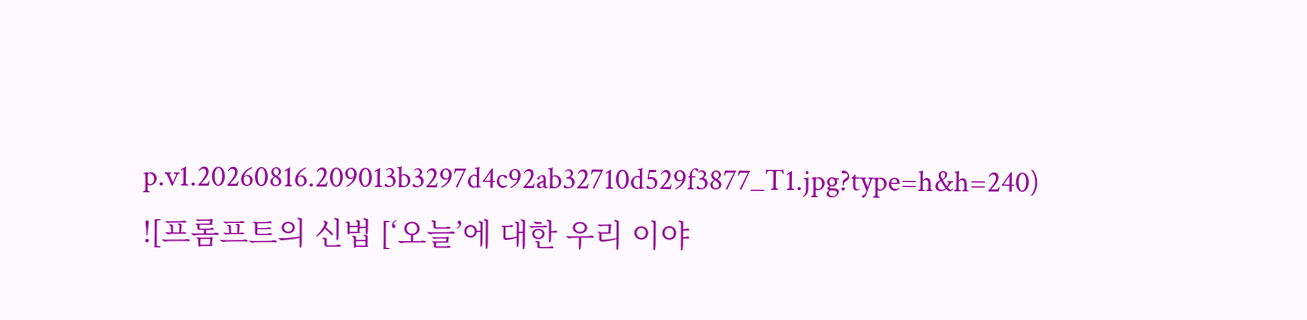p.v1.20260816.209013b3297d4c92ab32710d529f3877_T1.jpg?type=h&h=240)
![프롬프트의 신법 [‘오늘’에 대한 우리 이야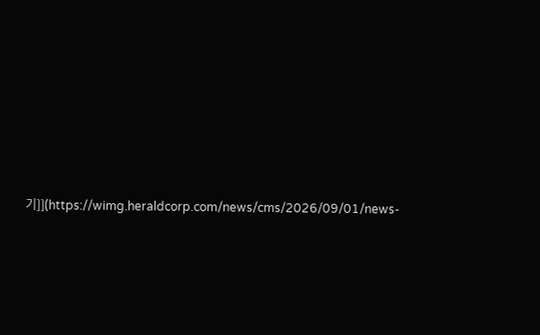기]](https://wimg.heraldcorp.com/news/cms/2026/09/01/news-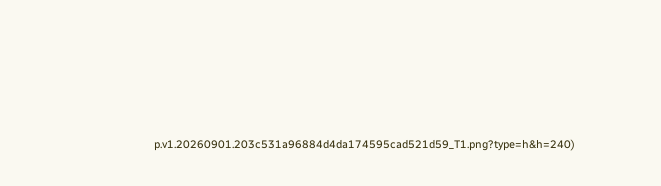p.v1.20260901.203c531a96884d4da174595cad521d59_T1.png?type=h&h=240)